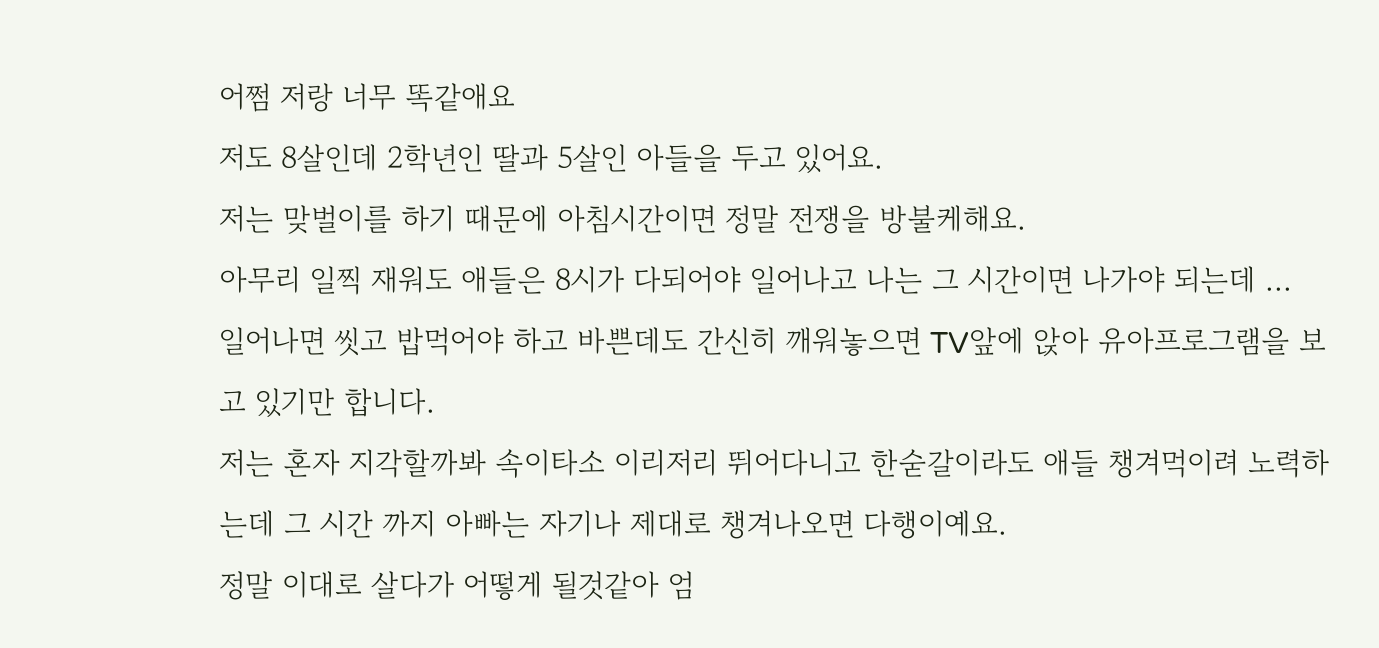어쩜 저랑 너무 똑같애요
저도 8살인데 2학년인 딸과 5살인 아들을 두고 있어요.
저는 맞벌이를 하기 때문에 아침시간이면 정말 전쟁을 방불케해요.
아무리 일찍 재워도 애들은 8시가 다되어야 일어나고 나는 그 시간이면 나가야 되는데 ...
일어나면 씻고 밥먹어야 하고 바쁜데도 간신히 깨워놓으면 TV앞에 앉아 유아프로그램을 보고 있기만 합니다.
저는 혼자 지각할까봐 속이타소 이리저리 뛰어다니고 한숟갈이라도 애들 챙겨먹이려 노력하는데 그 시간 까지 아빠는 자기나 제대로 챙겨나오면 다행이예요.
정말 이대로 살다가 어떻게 될것같아 엄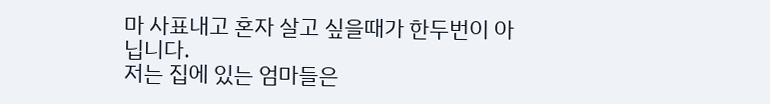마 사표내고 혼자 살고 싶을때가 한두번이 아닙니다.
저는 집에 있는 엄마들은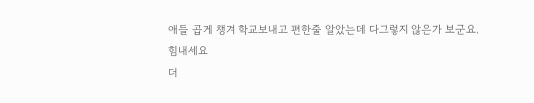애들 곱게 챙겨 학교보내고 편한줄 알았는데 다그렇지 않은가 보군요.
힘내세요
더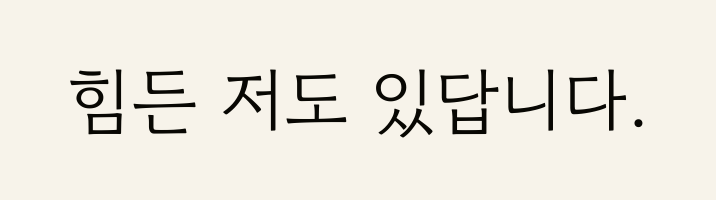힘든 저도 있답니다.